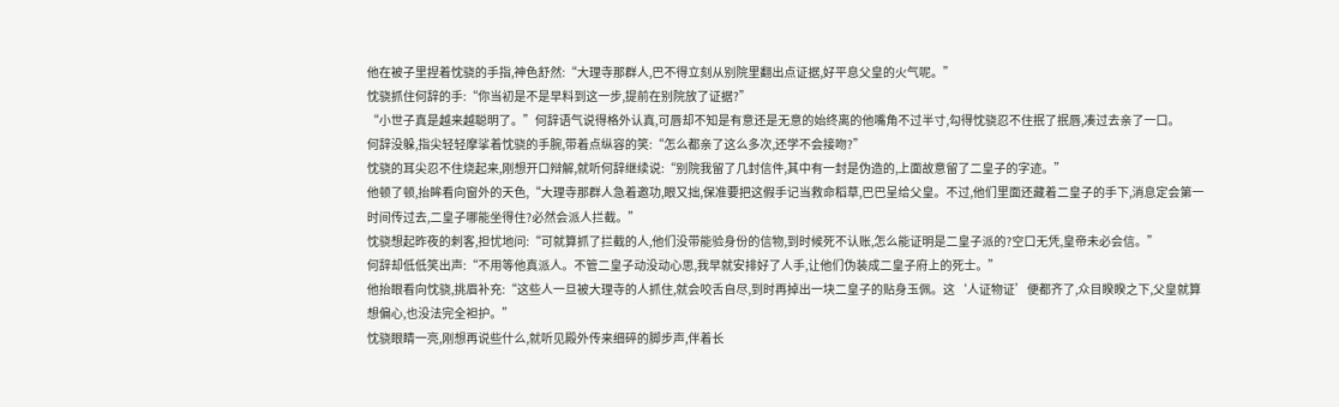他在被子里捏着忱骁的手指,神色舒然:“大理寺那群人,巴不得立刻从别院里翻出点证据,好平息父皇的火气呢。”
忱骁抓住何辞的手:“你当初是不是早料到这一步,提前在别院放了证据?”
“小世子真是越来越聪明了。”何辞语气说得格外认真,可唇却不知是有意还是无意的始终离的他嘴角不过半寸,勾得忱骁忍不住抿了抿唇,凑过去亲了一口。
何辞没躲,指尖轻轻摩挲着忱骁的手腕,带着点纵容的笑:“怎么都亲了这么多次,还学不会接吻?”
忱骁的耳尖忍不住烧起来,刚想开口辩解,就听何辞继续说:“别院我留了几封信件,其中有一封是伪造的,上面故意留了二皇子的字迹。”
他顿了顿,抬眸看向窗外的天色,“大理寺那群人急着邀功,眼又拙,保准要把这假手记当救命稻草,巴巴呈给父皇。不过,他们里面还藏着二皇子的手下,消息定会第一时间传过去,二皇子哪能坐得住?必然会派人拦截。”
忱骁想起昨夜的刺客,担忧地问:“可就算抓了拦截的人,他们没带能验身份的信物,到时候死不认账,怎么能证明是二皇子派的?空口无凭,皇帝未必会信。”
何辞却低低笑出声:“不用等他真派人。不管二皇子动没动心思,我早就安排好了人手,让他们伪装成二皇子府上的死士。”
他抬眼看向忱骁,挑眉补充:“这些人一旦被大理寺的人抓住,就会咬舌自尽,到时再掉出一块二皇子的贴身玉佩。这‘人证物证’便都齐了,众目睽睽之下,父皇就算想偏心,也没法完全袒护。”
忱骁眼睛一亮,刚想再说些什么,就听见殿外传来细碎的脚步声,伴着长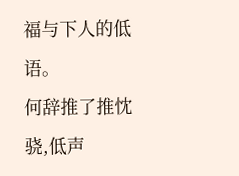福与下人的低语。
何辞推了推忱骁,低声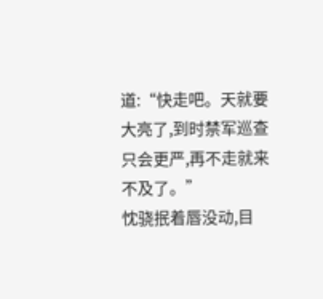道:“快走吧。天就要大亮了,到时禁军巡查只会更严,再不走就来不及了。”
忱骁抿着唇没动,目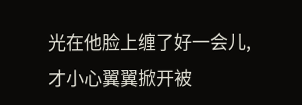光在他脸上缠了好一会儿,才小心翼翼掀开被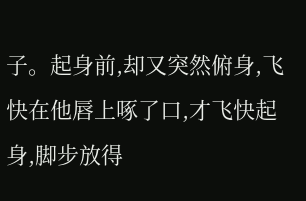子。起身前,却又突然俯身,飞快在他唇上啄了口,才飞快起身,脚步放得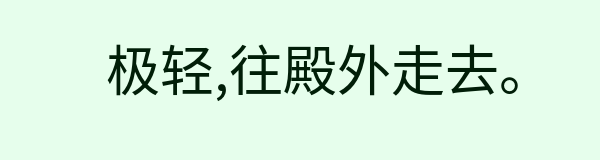极轻,往殿外走去。